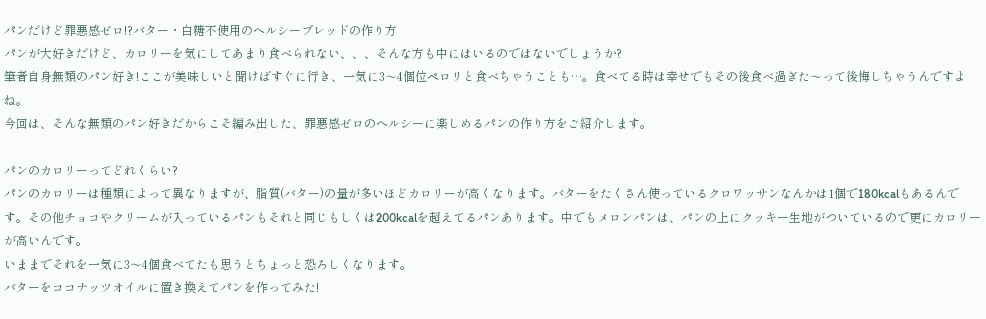パンだけど罪悪感ゼロ!?バター・白糖不使用のヘルシーブレッドの作り方
パンが大好きだけど、カロリーを気にしてあまり食べられない、、、そんな方も中にはいるのではないでしょうか?
筆者自身無類のパン好き!ここが美味しいと聞けばすぐに行き、一気に3〜4個位ペロリと食べちゃうことも…。食べてる時は幸せでもその後食べ過ぎた〜って後悔しちゃうんですよね。
今回は、そんな無類のパン好きだからこそ編み出した、罪悪感ゼロのヘルシーに楽しめるパンの作り方をご紹介します。

パンのカロリーってどれくらい?
パンのカロリーは種類によって異なりますが、脂質(バター)の量が多いほどカロリーが高くなります。バターをたくさん使っているクロワッサンなんかは1個で180kcalもあるんです。その他チョコやクリームが入っているパンもそれと同じもしくは200kcalを超えてるパンあります。中でもメロンパンは、パンの上にクッキー生地がついているので更にカロリーが高いんです。
いままでそれを一気に3〜4個食べてたも思うとちょっと恐ろしくなります。
バターをココナッツオイルに置き換えてパンを作ってみた!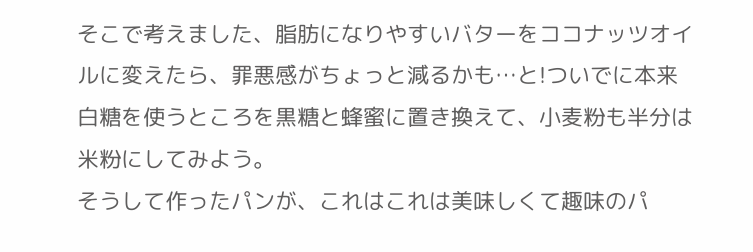そこで考えました、脂肪になりやすいバターをココナッツオイルに変えたら、罪悪感がちょっと減るかも…と!ついでに本来白糖を使うところを黒糖と蜂蜜に置き換えて、小麦粉も半分は米粉にしてみよう。
そうして作ったパンが、これはこれは美味しくて趣味のパ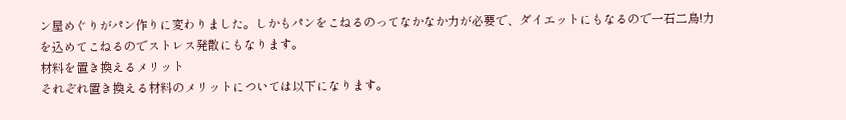ン屋めぐりがパン作りに変わりました。しかもパンをこねるのってなかなか力が必要で、ダイエットにもなるので一石二鳥!力を込めてこねるのでストレス発散にもなります。
材料を置き換えるメリット
それぞれ置き換える材料のメリットについては以下になります。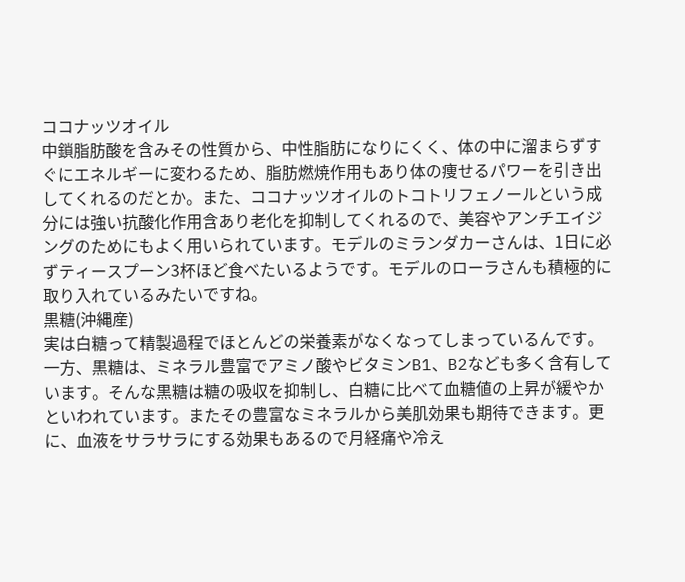ココナッツオイル
中鎖脂肪酸を含みその性質から、中性脂肪になりにくく、体の中に溜まらずすぐにエネルギーに変わるため、脂肪燃焼作用もあり体の痩せるパワーを引き出してくれるのだとか。また、ココナッツオイルのトコトリフェノールという成分には強い抗酸化作用含あり老化を抑制してくれるので、美容やアンチエイジングのためにもよく用いられています。モデルのミランダカーさんは、1日に必ずティースプーン3杯ほど食べたいるようです。モデルのローラさんも積極的に取り入れているみたいですね。
黒糖(沖縄産)
実は白糖って精製過程でほとんどの栄養素がなくなってしまっているんです。一方、黒糖は、ミネラル豊富でアミノ酸やビタミンB1、B2なども多く含有しています。そんな黒糖は糖の吸収を抑制し、白糖に比べて血糖値の上昇が緩やかといわれています。またその豊富なミネラルから美肌効果も期待できます。更に、血液をサラサラにする効果もあるので月経痛や冷え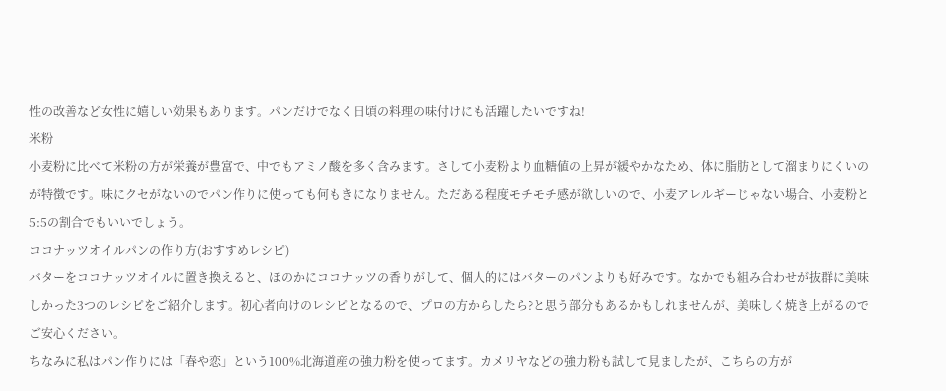性の改善など女性に嬉しい効果もあります。パンだけでなく日頃の料理の味付けにも活躍したいですね!
米粉
小麦粉に比べて米粉の方が栄養が豊富で、中でもアミノ酸を多く含みます。さして小麦粉より血糖値の上昇が緩やかなため、体に脂肪として溜まりにくいのが特徴です。味にクセがないのでパン作りに使っても何もきになりません。ただある程度モチモチ感が欲しいので、小麦アレルギーじゃない場合、小麦粉と5:5の割合でもいいでしょう。
ココナッツオイルパンの作り方(おすすめレシピ)
バターをココナッツオイルに置き換えると、ほのかにココナッツの香りがして、個人的にはバターのパンよりも好みです。なかでも組み合わせが抜群に美味しかった3つのレシピをご紹介します。初心者向けのレシピとなるので、プロの方からしたら?と思う部分もあるかもしれませんが、美味しく焼き上がるのでご安心ください。
ちなみに私はパン作りには「春や恋」という100%北海道産の強力粉を使ってます。カメリヤなどの強力粉も試して見ましたが、こちらの方が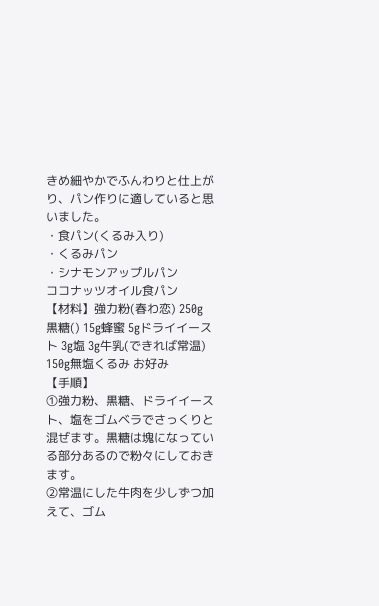きめ細やかでふんわりと仕上がり、パン作りに適していると思いました。
・食パン(くるみ入り)
・くるみパン
・シナモンアップルパン
ココナッツオイル食パン
【材料】強力粉(春わ恋) 250g黒糖() 15g蜂蜜 5gドライイースト 3g塩 3g牛乳(できれば常温) 150g無塩くるみ お好み
【手順】
①強力粉、黒糖、ドライイースト、塩をゴムベラでさっくりと混ぜます。黒糖は塊になっている部分あるので粉々にしておきます。
②常温にした牛肉を少しずつ加えて、ゴム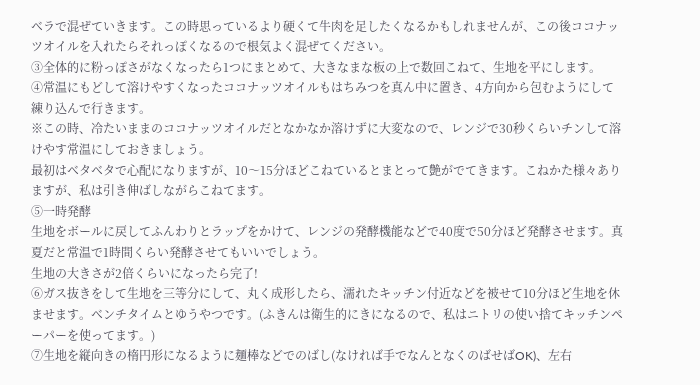ベラで混ぜていきます。この時思っているより硬くて牛肉を足したくなるかもしれませんが、この後ココナッツオイルを入れたらそれっぽくなるので根気よく混ぜてください。
③全体的に粉っぽさがなくなったら1つにまとめて、大きなまな板の上で数回こねて、生地を平にします。
④常温にもどして溶けやすくなったココナッツオイルもはちみつを真ん中に置き、4方向から包むようにして練り込んで行きます。
※この時、冷たいままのココナッツオイルだとなかなか溶けずに大変なので、レンジで30秒くらいチンして溶けやす常温にしておきましょう。
最初はベタベタで心配になりますが、10〜15分ほどこねているとまとって艶がでてきます。こねかた様々ありますが、私は引き伸ばしながらこねてます。
⑤一時発酵
生地をボールに戻してふんわりとラップをかけて、レンジの発酵機能などで40度で50分ほど発酵させます。真夏だと常温で1時間くらい発酵させてもいいでしょう。
生地の大きさが2倍くらいになったら完了!
⑥ガス抜きをして生地を三等分にして、丸く成形したら、濡れたキッチン付近などを被せて10分ほど生地を休ませます。ベンチタイムとゆうやつです。(ふきんは衛生的にきになるので、私はニトリの使い捨てキッチンペーパーを使ってます。)
⑦生地を縦向きの楕円形になるように麺棒などでのばし(なければ手でなんとなくのばせばOK)、左右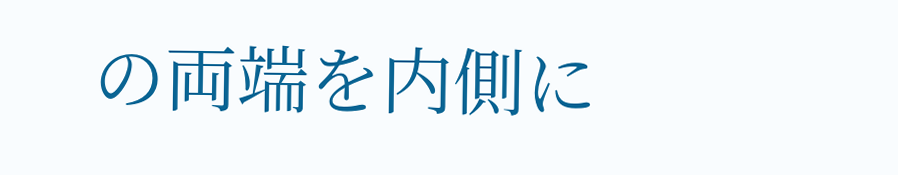の両端を内側に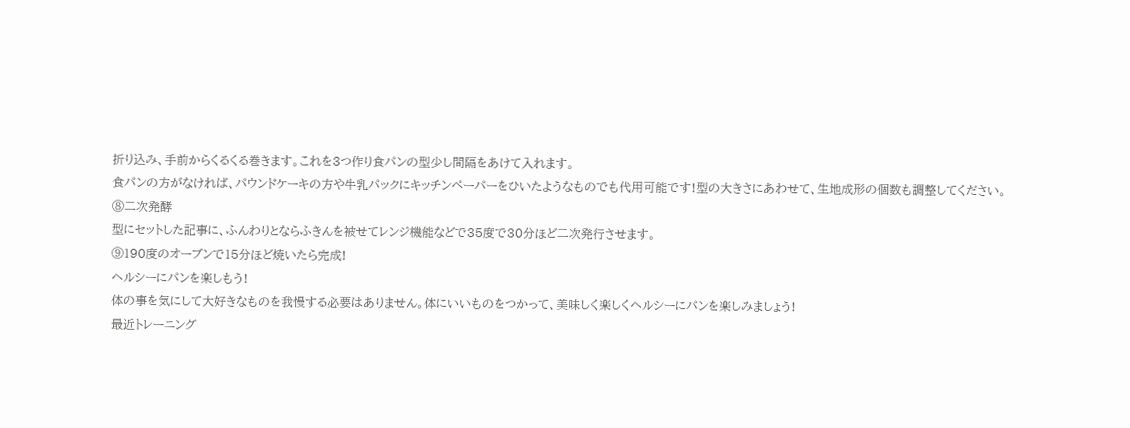折り込み、手前からくるくる巻きます。これを3つ作り食パンの型少し間隔をあけて入れます。
食パンの方がなければ、パウンドケーキの方や牛乳パックにキッチンペーパーをひいたようなものでも代用可能です!型の大きさにあわせて、生地成形の個数も調整してください。
⑧二次発酵
型にセットした記事に、ふんわりとならふきんを被せてレンジ機能などで35度で30分ほど二次発行させます。
⑨190度のオーブンで15分ほど焼いたら完成!
ヘルシーにパンを楽しもう!
体の事を気にして大好きなものを我慢する必要はありません。体にいいものをつかって、美味しく楽しくヘルシーにパンを楽しみましょう!
最近トレーニング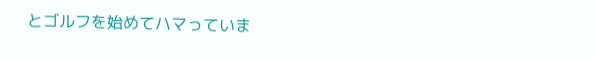とゴルフを始めてハマっていま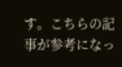す。こちらの記事が参考になっ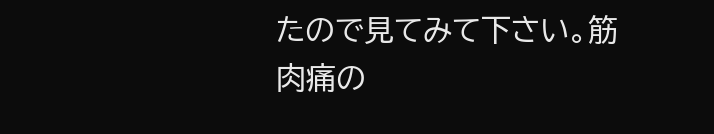たので見てみて下さい。筋肉痛の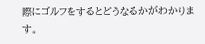際にゴルフをするとどうなるかがわかります。